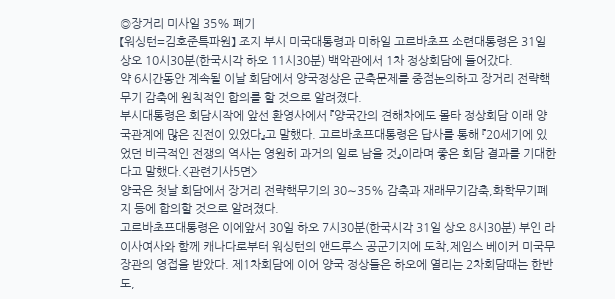◎장거리 미사일 35% 폐기
【워싱턴=김호준특파원】 조지 부시 미국대통령과 미하일 고르바초프 소련대통령은 31일 상오 10시30분(한국시각 하오 11시30분) 백악관에서 1차 정상회담에 들어갔다.
약 6시간동안 계속될 이날 회담에서 양국정상은 군축문제를 중점논의하고 장거리 전략핵무기 감축에 원칙적인 합의를 할 것으로 알려졌다.
부시대통령은 회담시작에 앞선 환영사에서 『양국간의 견해차에도 몰타 정상회담 이래 양국관계에 많은 진전이 있었다』고 말했다. 고르바초프대통령은 답사를 통해 『20세기에 있었던 비극적인 전쟁의 역사는 영원히 과거의 일로 남을 것』이라며 좋은 회담 결과를 기대한다고 말했다.<관련기사5면>
양국은 첫날 회담에서 장거리 전략핵무기의 30∼35% 감축과 재래무기감축,화학무기폐지 등에 합의할 것으로 알려졌다.
고르바초프대통령은 이에앞서 30일 하오 7시30분(한국시각 31일 상오 8시30분) 부인 라이사여사와 함께 캐나다로부터 워싱턴의 앤드루스 공군기지에 도착,제임스 베이커 미국무장관의 영접을 받았다. 제1차회담에 이어 양국 정상들은 하오에 열리는 2차회담때는 한반도,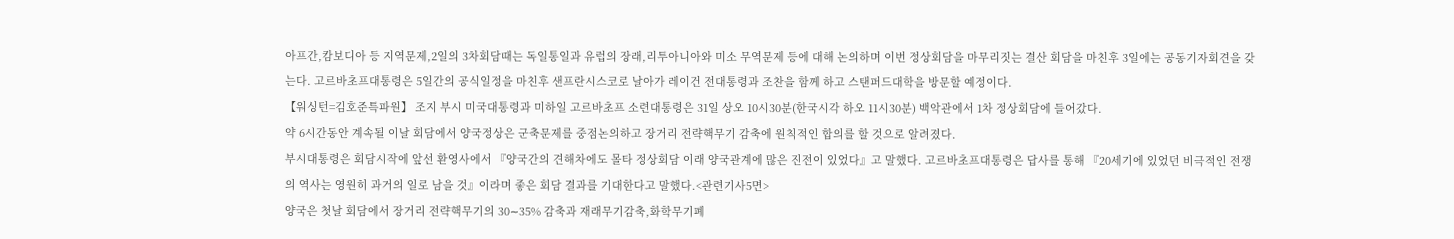아프간,캄보디아 등 지역문제,2일의 3차회담때는 독일통일과 유럽의 장래,리투아니아와 미소 무역문제 등에 대해 논의하며 이번 정상회담을 마무리짓는 결산 회담을 마친후 3일에는 공동기자회견을 갖는다. 고르바초프대통령은 5일간의 공식일정을 마친후 샌프란시스코로 날아가 레이건 전대통령과 조찬을 함께 하고 스탠퍼드대학을 방문할 예정이다.
【워싱턴=김호준특파원】 조지 부시 미국대통령과 미하일 고르바초프 소련대통령은 31일 상오 10시30분(한국시각 하오 11시30분) 백악관에서 1차 정상회담에 들어갔다.
약 6시간동안 계속될 이날 회담에서 양국정상은 군축문제를 중점논의하고 장거리 전략핵무기 감축에 원칙적인 합의를 할 것으로 알려졌다.
부시대통령은 회담시작에 앞선 환영사에서 『양국간의 견해차에도 몰타 정상회담 이래 양국관계에 많은 진전이 있었다』고 말했다. 고르바초프대통령은 답사를 통해 『20세기에 있었던 비극적인 전쟁의 역사는 영원히 과거의 일로 남을 것』이라며 좋은 회담 결과를 기대한다고 말했다.<관련기사5면>
양국은 첫날 회담에서 장거리 전략핵무기의 30∼35% 감축과 재래무기감축,화학무기폐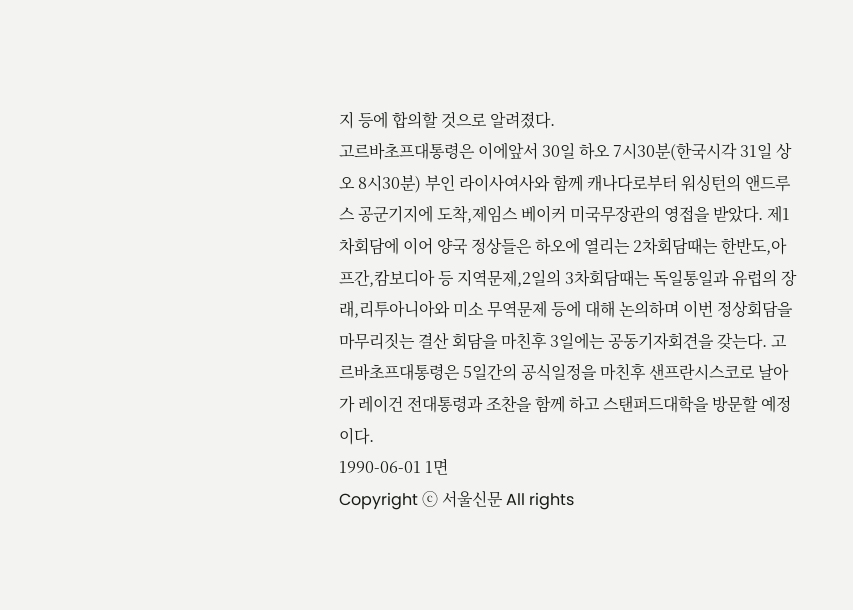지 등에 합의할 것으로 알려졌다.
고르바초프대통령은 이에앞서 30일 하오 7시30분(한국시각 31일 상오 8시30분) 부인 라이사여사와 함께 캐나다로부터 워싱턴의 앤드루스 공군기지에 도착,제임스 베이커 미국무장관의 영접을 받았다. 제1차회담에 이어 양국 정상들은 하오에 열리는 2차회담때는 한반도,아프간,캄보디아 등 지역문제,2일의 3차회담때는 독일통일과 유럽의 장래,리투아니아와 미소 무역문제 등에 대해 논의하며 이번 정상회담을 마무리짓는 결산 회담을 마친후 3일에는 공동기자회견을 갖는다. 고르바초프대통령은 5일간의 공식일정을 마친후 샌프란시스코로 날아가 레이건 전대통령과 조찬을 함께 하고 스탠퍼드대학을 방문할 예정이다.
1990-06-01 1면
Copyright ⓒ 서울신문 All rights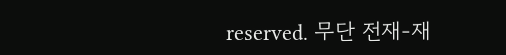reserved. 무단 전재-재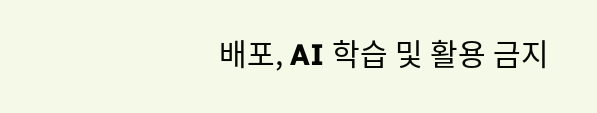배포, AI 학습 및 활용 금지